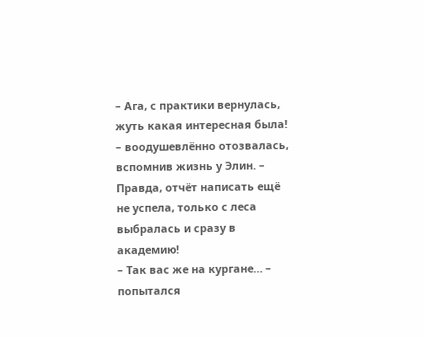– Ага, с практики вернулась, жуть какая интересная была! – воодушевлённо отозвалась, вспомнив жизнь у Элин. – Правда, отчёт написать ещё не успела, только с леса выбралась и сразу в академию!
– Так вас же на кургане… – попытался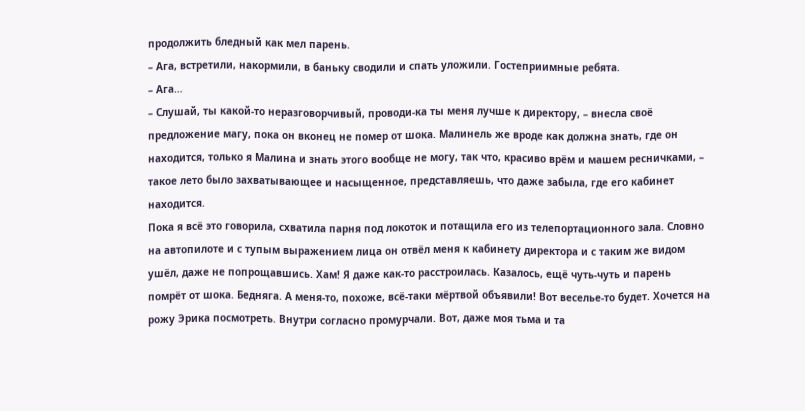продолжить бледный как мел парень.
– Ага, встретили, накормили, в баньку сводили и спать уложили. Гостеприимные ребята.
– Ага…
– Слушай, ты какой-то неразговорчивый, проводи-ка ты меня лучше к директору, – внесла своё предложение магу, пока он вконец не помер от шока. Малинель же вроде как должна знать, где он находится, только я Малина и знать этого вообще не могу, так что, красиво врём и машем ресничками, – такое лето было захватывающее и насыщенное, представляешь, что даже забыла, где его кабинет находится.
Пока я всё это говорила, схватила парня под локоток и потащила его из телепортационного зала. Словно на автопилоте и с тупым выражением лица он отвёл меня к кабинету директора и с таким же видом ушёл, даже не попрощавшись. Хам! Я даже как-то расстроилась. Казалось, ещё чуть-чуть и парень помрёт от шока. Бедняга. А меня-то, похоже, всё-таки мёртвой объявили! Вот веселье-то будет. Хочется на рожу Эрика посмотреть. Внутри согласно промурчали. Вот, даже моя тьма и та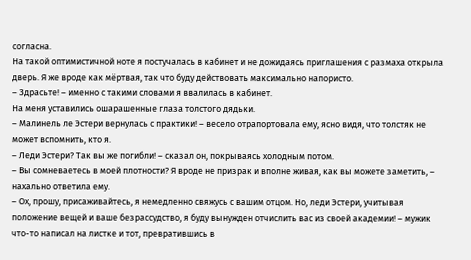согласна.
На такой оптимистичной ноте я постучалась в кабинет и не дожидаясь приглашения с размаха открыла дверь. Я же вроде как мёртвая, так что буду действовать максимально напористо.
– Здрасьте! – именно с такими словами я ввалилась в кабинет.
На меня уставились ошарашенные глаза толстого дядьки.
– Малинель ле Эстери вернулась с практики! – весело отрапортовала ему, ясно видя, что толстяк не может вспомнить, кто я.
– Леди Эстери? Так вы же погибли! – сказал он, покрываясь холодным потом.
– Вы сомневаетесь в моей плотности? Я вроде не призрак и вполне живая, как вы можете заметить, – нахально ответила ему.
– Ох, прошу, присаживайтесь, я немедленно свяжусь с вашим отцом. Но, леди Эстери, учитывая положение вещей и ваше безрассудство, я буду вынужден отчислить вас из своей академии! – мужик что-то написал на листке и тот, превратившись в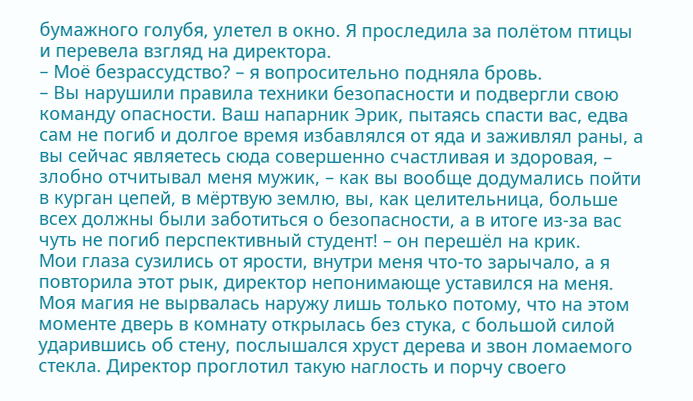бумажного голубя, улетел в окно. Я проследила за полётом птицы и перевела взгляд на директора.
– Моё безрассудство? – я вопросительно подняла бровь.
– Вы нарушили правила техники безопасности и подвергли свою команду опасности. Ваш напарник Эрик, пытаясь спасти вас, едва сам не погиб и долгое время избавлялся от яда и заживлял раны, а вы сейчас являетесь сюда совершенно счастливая и здоровая, – злобно отчитывал меня мужик, – как вы вообще додумались пойти в курган цепей, в мёртвую землю, вы, как целительница, больше всех должны были заботиться о безопасности, а в итоге из-за вас чуть не погиб перспективный студент! – он перешёл на крик.
Мои глаза сузились от ярости, внутри меня что-то зарычало, а я повторила этот рык, директор непонимающе уставился на меня. Моя магия не вырвалась наружу лишь только потому, что на этом моменте дверь в комнату открылась без стука, с большой силой ударившись об стену, послышался хруст дерева и звон ломаемого стекла. Директор проглотил такую наглость и порчу своего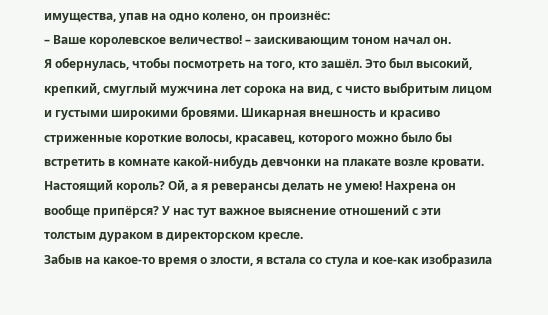имущества, упав на одно колено, он произнёс:
– Ваше королевское величество! – заискивающим тоном начал он.
Я обернулась, чтобы посмотреть на того, кто зашёл. Это был высокий, крепкий, смуглый мужчина лет сорока на вид, с чисто выбритым лицом и густыми широкими бровями. Шикарная внешность и красиво стриженные короткие волосы, красавец, которого можно было бы встретить в комнате какой-нибудь девчонки на плакате возле кровати. Настоящий король? Ой, а я реверансы делать не умею! Нахрена он вообще припёрся? У нас тут важное выяснение отношений с эти толстым дураком в директорском кресле.
Забыв на какое-то время о злости, я встала со стула и кое-как изобразила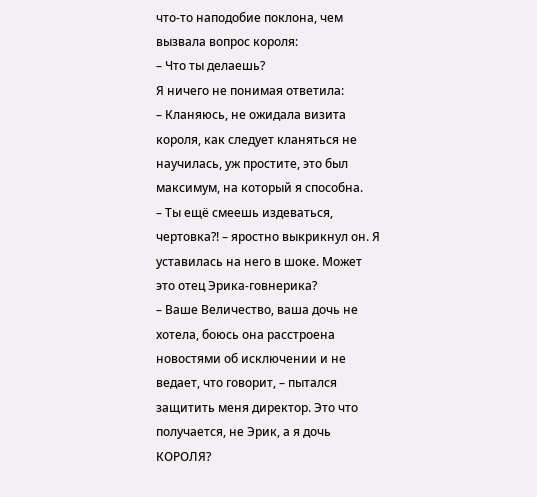что-то наподобие поклона, чем вызвала вопрос короля:
– Что ты делаешь?
Я ничего не понимая ответила:
– Кланяюсь, не ожидала визита короля, как следует кланяться не научилась, уж простите, это был максимум, на который я способна.
– Ты ещё смеешь издеваться, чертовка?! – яростно выкрикнул он. Я уставилась на него в шоке. Может это отец Эрика-говнерика?
– Ваше Величество, ваша дочь не хотела, боюсь она расстроена новостями об исключении и не ведает, что говорит, – пытался защитить меня директор. Это что получается, не Эрик, а я дочь КОРОЛЯ?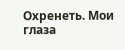Охренеть. Мои глаза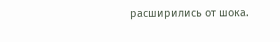расширились от шока.